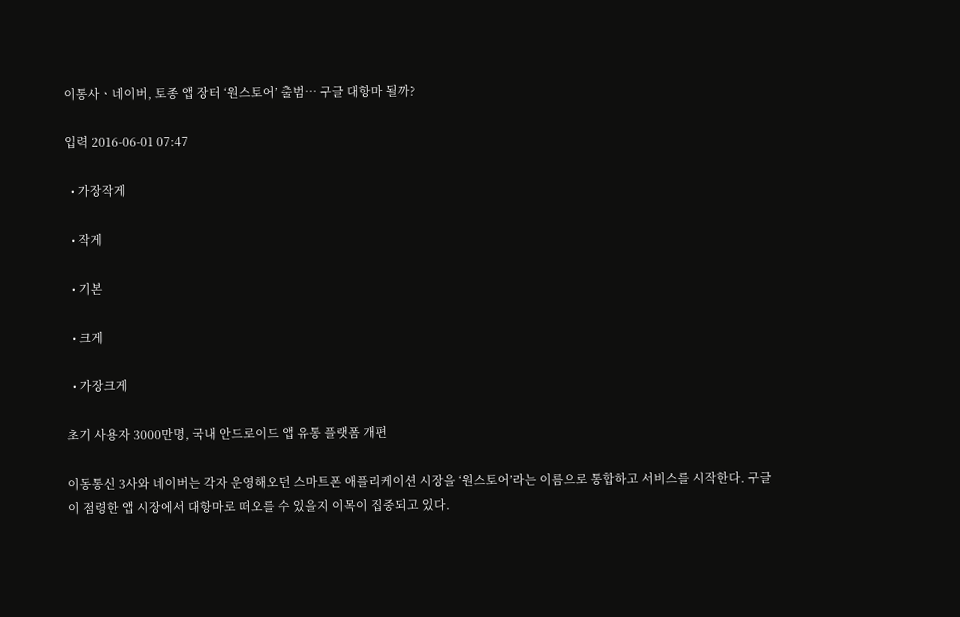이통사ㆍ네이버, 토종 앱 장터 ‘원스토어’ 출범… 구글 대항마 될까?

입력 2016-06-01 07:47

  • 가장작게

  • 작게

  • 기본

  • 크게

  • 가장크게

초기 사용자 3000만명, 국내 안드로이드 앱 유통 플랫폼 개편

이동통신 3사와 네이버는 각자 운영해오던 스마트폰 애플리케이션 시장을 ‘원스토어’라는 이름으로 통합하고 서비스를 시작한다. 구글이 점령한 앱 시장에서 대항마로 떠오를 수 있을지 이목이 집중되고 있다.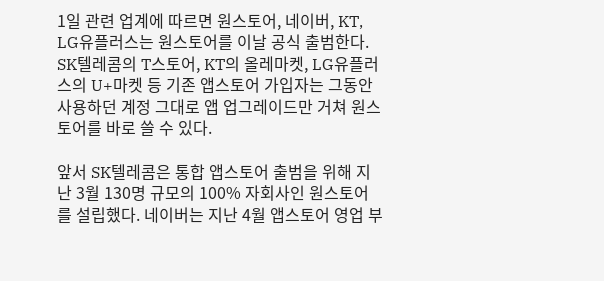1일 관련 업계에 따르면 원스토어, 네이버, KT, LG유플러스는 원스토어를 이날 공식 출범한다. SK텔레콤의 T스토어, KT의 올레마켓, LG유플러스의 U+마켓 등 기존 앱스토어 가입자는 그동안 사용하던 계정 그대로 앱 업그레이드만 거쳐 원스토어를 바로 쓸 수 있다.

앞서 SK텔레콤은 통합 앱스토어 출범을 위해 지난 3월 130명 규모의 100% 자회사인 원스토어를 설립했다. 네이버는 지난 4월 앱스토어 영업 부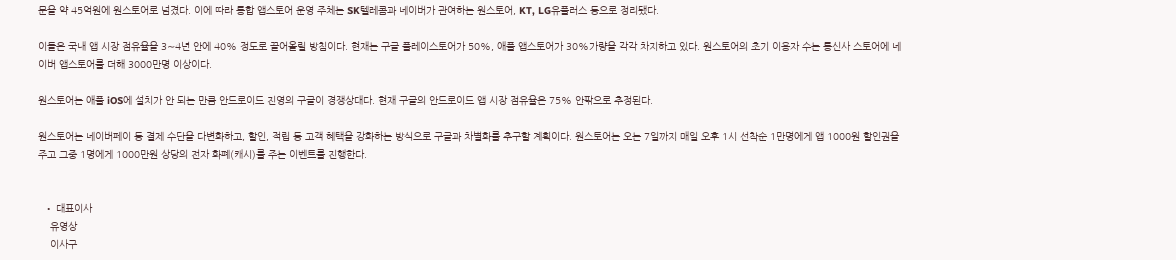문을 약 45억원에 원스토어로 넘겼다. 이에 따라 통합 앱스토어 운영 주체는 SK텔레콤과 네이버가 관여하는 원스토어, KT, LG유플러스 등으로 정리됐다.

이들은 국내 앱 시장 점유율을 3∼4년 안에 40% 정도로 끌어올릴 방침이다. 현재는 구글 플레이스토어가 50%, 애플 앱스토어가 30%가량을 각각 차지하고 있다. 원스토어의 초기 이용자 수는 통신사 스토어에 네이버 앱스토어를 더해 3000만명 이상이다.

원스토어는 애플 iOS에 설치가 안 되는 만큼 안드로이드 진영의 구글이 경쟁상대다. 현재 구글의 안드로이드 앱 시장 점유율은 75% 안팎으로 추정된다.

원스토어는 네이버페이 등 결제 수단을 다변화하고, 할인, 적립 등 고객 혜택을 강화하는 방식으로 구글과 차별화를 추구할 계획이다. 원스토어는 오는 7일까지 매일 오후 1시 선착순 1만명에게 앱 1000원 할인권을 주고 그중 1명에게 1000만원 상당의 전자 화폐(캐시)를 주는 이벤트를 진행한다.


  • 대표이사
    유영상
    이사구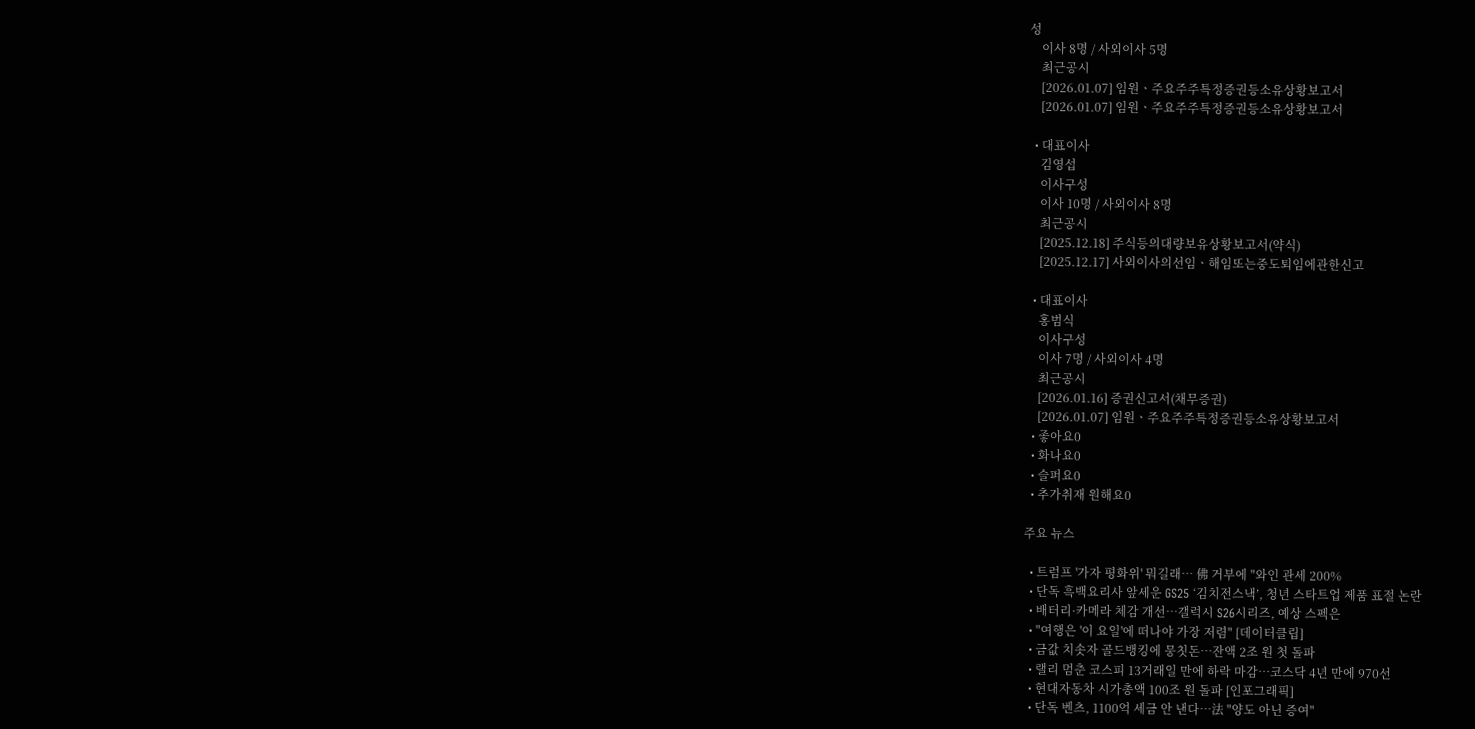성
    이사 8명 / 사외이사 5명
    최근공시
    [2026.01.07] 임원ㆍ주요주주특정증권등소유상황보고서
    [2026.01.07] 임원ㆍ주요주주특정증권등소유상황보고서

  • 대표이사
    김영섭
    이사구성
    이사 10명 / 사외이사 8명
    최근공시
    [2025.12.18] 주식등의대량보유상황보고서(약식)
    [2025.12.17] 사외이사의선임ㆍ해임또는중도퇴임에관한신고

  • 대표이사
    홍범식
    이사구성
    이사 7명 / 사외이사 4명
    최근공시
    [2026.01.16] 증권신고서(채무증권)
    [2026.01.07] 임원ㆍ주요주주특정증권등소유상황보고서
  • 좋아요0
  • 화나요0
  • 슬퍼요0
  • 추가취재 원해요0

주요 뉴스

  • 트럼프 '가자 평화위' 뭐길래… 佛 거부에 "와인 관세 200%
  • 단독 흑백요리사 앞세운 GS25 ‘김치전스낵’, 청년 스타트업 제품 표절 논란
  • 배터리·카메라 체감 개선…갤럭시 S26시리즈, 예상 스펙은
  • "여행은 '이 요일'에 떠나야 가장 저렴" [데이터클립]
  • 금값 치솟자 골드뱅킹에 뭉칫돈…잔액 2조 원 첫 돌파
  • 랠리 멈춘 코스피 13거래일 만에 하락 마감…코스닥 4년 만에 970선
  • 현대자동차 시가총액 100조 원 돌파 [인포그래픽]
  • 단독 벤츠, 1100억 세금 안 낸다…法 "양도 아닌 증여"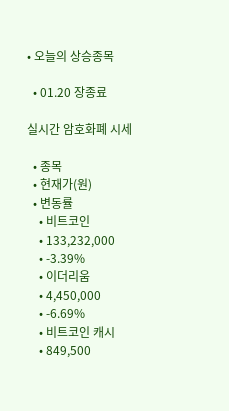• 오늘의 상승종목

  • 01.20 장종료

실시간 암호화폐 시세

  • 종목
  • 현재가(원)
  • 변동률
    • 비트코인
    • 133,232,000
    • -3.39%
    • 이더리움
    • 4,450,000
    • -6.69%
    • 비트코인 캐시
    • 849,500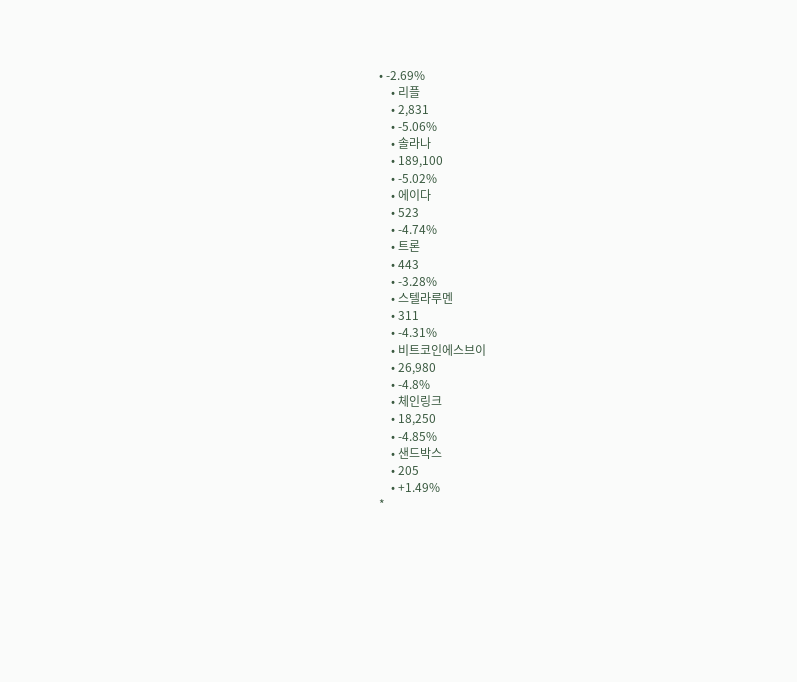• -2.69%
    • 리플
    • 2,831
    • -5.06%
    • 솔라나
    • 189,100
    • -5.02%
    • 에이다
    • 523
    • -4.74%
    • 트론
    • 443
    • -3.28%
    • 스텔라루멘
    • 311
    • -4.31%
    • 비트코인에스브이
    • 26,980
    • -4.8%
    • 체인링크
    • 18,250
    • -4.85%
    • 샌드박스
    • 205
    • +1.49%
*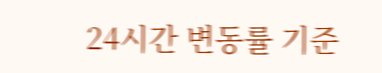24시간 변동률 기준